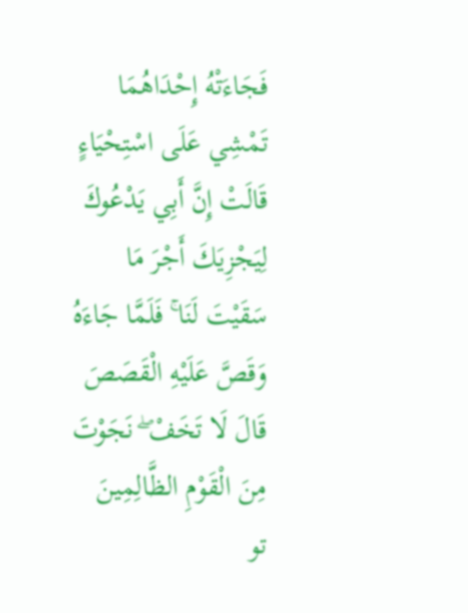فَجَاءَتْهُ إِحْدَاهُمَا تَمْشِي عَلَى اسْتِحْيَاءٍ قَالَتْ إِنَّ أَبِي يَدْعُوكَ لِيَجْزِيَكَ أَجْرَ مَا سَقَيْتَ لَنَا ۚ فَلَمَّا جَاءَهُ وَقَصَّ عَلَيْهِ الْقَصَصَ قَالَ لَا تَخَفْ ۖ نَجَوْتَ مِنَ الْقَوْمِ الظَّالِمِينَ
تو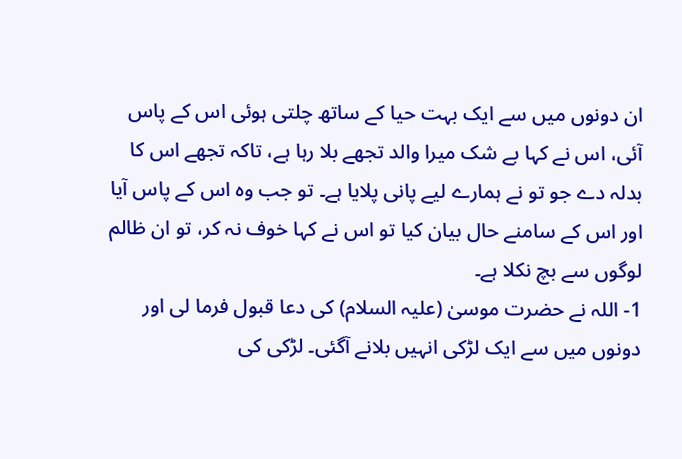ان دونوں میں سے ایک بہت حیا کے ساتھ چلتی ہوئی اس کے پاس آئی، اس نے کہا بے شک میرا والد تجھے بلا رہا ہے، تاکہ تجھے اس کا بدلہ دے جو تو نے ہمارے لیے پانی پلایا ہے۔ تو جب وہ اس کے پاس آیا اور اس کے سامنے حال بیان کیا تو اس نے کہا خوف نہ کر، تو ان ظالم لوگوں سے بچ نکلا ہے۔
1- اللہ نے حضرت موسیٰ (عليہ السلام) کی دعا قبول فرما لی اور دونوں میں سے ایک لڑکی انہیں بلانے آگئی۔ لڑکی کی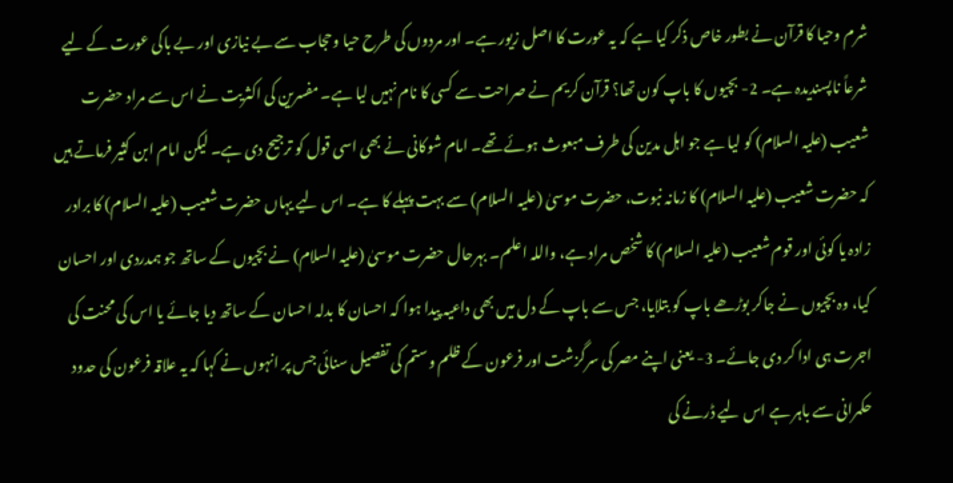شرم وحیا کا قرآن نے بطور خاص ذکر کیا ہے کہ یہ عورت کا اصل زیور ہے۔ اور مردوں کی طرح حیا وحجاب سے بے نیازی اور بے باکی عورت کے لیے شرعاً ناپسندیدہ ہے۔ 2- بچیوں کا باپ کون تھا؟ قرآن کریم نے صراحت سے کسی کا نام نہیں لیا ہے۔ مفسرین کی اکثریت نے اس سے مراد حضرت شعیب (عليہ السلام) کو لیا ہے جو اہل مدین کی طرف مبعوث ہوئے تھے۔ امام شوکانی نے بھی اسی قول کو ترجیح دی ہے۔ لیکن امام ابن کثیر فرماتے ہیں کہ حضرت شعیب (عليہ السلام) کا زمانہ نبوت، حضرت موسیٰ (عليہ السلام) سے بہت پہلے کا ہے۔ اس لیے یہاں حضرت شعیب (عليہ السلام) کا برادر زادہ یا کوئی اور قوم شعیب (عليہ السلام) کا شخص مراد ہے، واللہ اعلم۔ بہرحال حضرت موسیٰ (عليہ السلام) نے بچیوں کے ساتھ جو ہمدردی اور احسان کیا، وہ بچیوں نے جاکر بوڑھے باپ کو بتلایا، جس سے باپ کے دل میں بھی داعیہ پیدا ہوا کہ احسان کا بدلہ احسان کے ساتھ دیا جائے یا اس کی محنت کی اجرت ہی ادا کر دی جائے۔ 3- یعنی اپنے مصر کی سرگزشت اور فرعون کے ظلم وستم کی تفصیل سنائی جس پر انہوں نے کہا کہ یہ علاقہ فرعون کی حدود حکمرانی سے باہر ہے اس لیے ڈرنے کی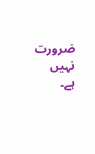ضرورت نہیں ہے۔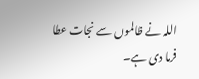اللہ نے ظالموں سے نجات عطا فرما دی ہے۔